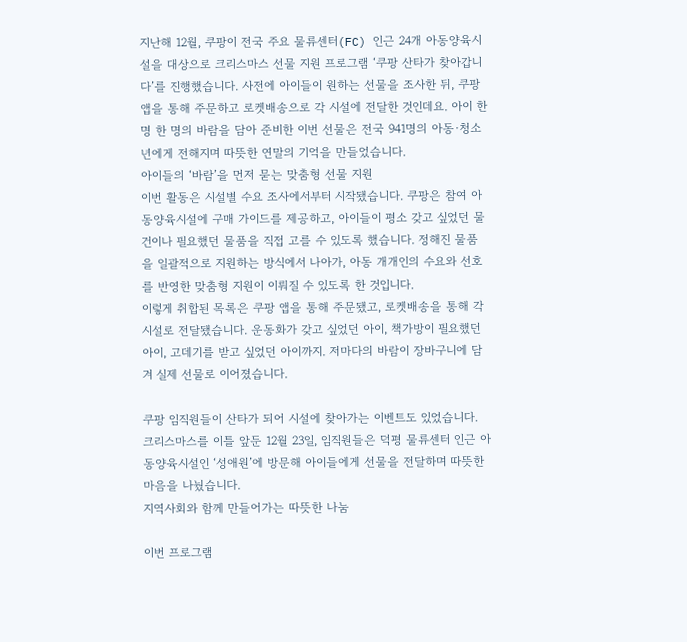지난해 12월, 쿠팡이 전국 주요 물류센터(FC) 인근 24개 아동양육시설을 대상으로 크리스마스 선물 지원 프로그램 ‘쿠팡 산타가 찾아갑니다’를 진행했습니다. 사전에 아이들이 원하는 선물을 조사한 뒤, 쿠팡 앱을 통해 주문하고 로켓배송으로 각 시설에 전달한 것인데요. 아이 한 명 한 명의 바람을 담아 준비한 이번 선물은 전국 941명의 아동·청소년에게 전해지며 따뜻한 연말의 기억을 만들었습니다.
아이들의 ‘바람’을 먼저 묻는 맞춤형 선물 지원
이번 활동은 시설별 수요 조사에서부터 시작됐습니다. 쿠팡은 참여 아동양육시설에 구매 가이드를 제공하고, 아이들이 평소 갖고 싶었던 물건이나 필요했던 물품을 직접 고를 수 있도록 했습니다. 정해진 물품을 일괄적으로 지원하는 방식에서 나아가, 아동 개개인의 수요와 선호를 반영한 맞춤형 지원이 이뤄질 수 있도록 한 것입니다.
이렇게 취합된 목록은 쿠팡 앱을 통해 주문됐고, 로켓배송을 통해 각 시설로 전달됐습니다. 운동화가 갖고 싶었던 아이, 책가방이 필요했던 아이, 고데기를 받고 싶었던 아이까지. 저마다의 바람이 장바구니에 담겨 실제 선물로 이어졌습니다.

쿠팡 임직원들이 산타가 되어 시설에 찾아가는 이벤트도 있었습니다. 크리스마스를 이틀 앞둔 12월 23일, 임직원들은 덕평 물류센터 인근 아동양육시설인 ‘성애원’에 방문해 아이들에게 선물을 전달하며 따뜻한 마음을 나눴습니다.
지역사회와 함께 만들어가는 따뜻한 나눔

이번 프로그램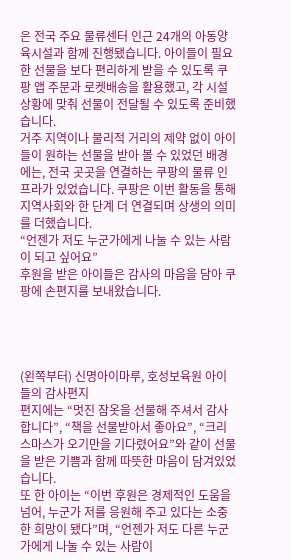은 전국 주요 물류센터 인근 24개의 아동양육시설과 함께 진행됐습니다. 아이들이 필요한 선물을 보다 편리하게 받을 수 있도록 쿠팡 앱 주문과 로켓배송을 활용했고, 각 시설 상황에 맞춰 선물이 전달될 수 있도록 준비했습니다.
거주 지역이나 물리적 거리의 제약 없이 아이들이 원하는 선물을 받아 볼 수 있었던 배경에는, 전국 곳곳을 연결하는 쿠팡의 물류 인프라가 있었습니다. 쿠팡은 이번 활동을 통해 지역사회와 한 단계 더 연결되며 상생의 의미를 더했습니다.
“언젠가 저도 누군가에게 나눌 수 있는 사람이 되고 싶어요”
후원을 받은 아이들은 감사의 마음을 담아 쿠팡에 손편지를 보내왔습니다.




(왼쪽부터) 신명아이마루, 호성보육원 아이들의 감사편지
편지에는 “멋진 잠옷을 선물해 주셔서 감사합니다”, “책을 선물받아서 좋아요”, “크리스마스가 오기만을 기다렸어요”와 같이 선물을 받은 기쁨과 함께 따뜻한 마음이 담겨있었습니다.
또 한 아이는 “이번 후원은 경제적인 도움을 넘어, 누군가 저를 응원해 주고 있다는 소중한 희망이 됐다”며, “언젠가 저도 다른 누군가에게 나눌 수 있는 사람이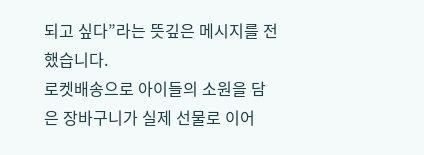되고 싶다”라는 뜻깊은 메시지를 전했습니다.
로켓배송으로 아이들의 소원을 담은 장바구니가 실제 선물로 이어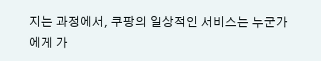지는 과정에서, 쿠팡의 일상적인 서비스는 누군가에게 가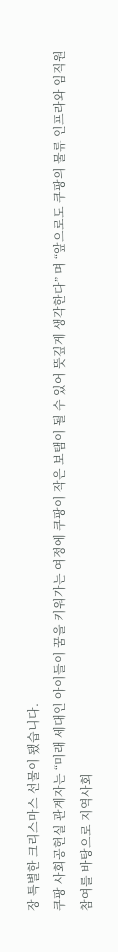장 특별한 크리스마스 선물이 됐습니다.
쿠팡 사회공헌실 관계자는 “미래 세대인 아이들이 꿈을 키워가는 여정에 쿠팡이 작은 보탬이 될 수 있어 뜻깊게 생각한다” 며 “앞으로도 쿠팡의 물류 인프라와 임직원 참여를 바탕으로 지역사회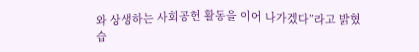와 상생하는 사회공헌 활동을 이어 나가겠다”라고 밝혔습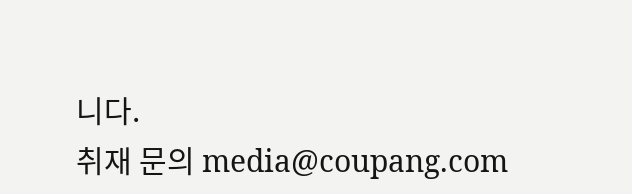니다.
취재 문의 media@coupang.com